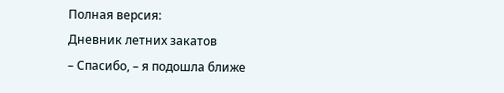Полная версия:
Дневник летних закатов
– Спасибо, – я подошла ближе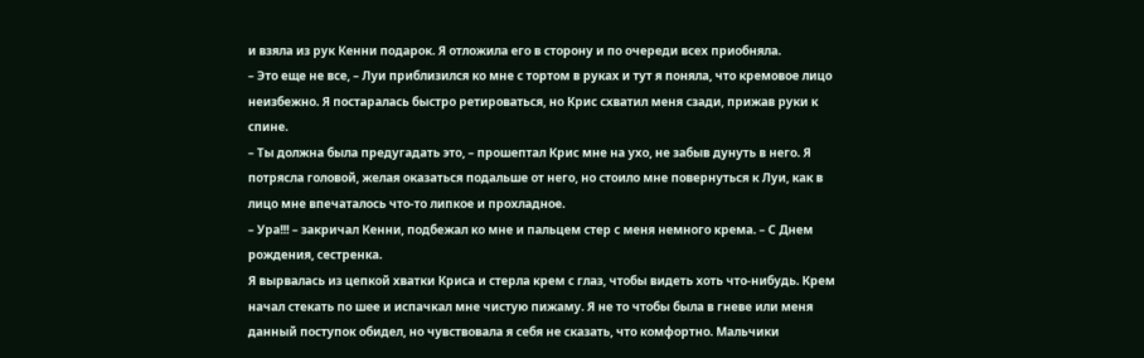и взяла из рук Кенни подарок. Я отложила его в сторону и по очереди всех приобняла.
– Это еще не все, – Луи приблизился ко мне с тортом в руках и тут я поняла, что кремовое лицо неизбежно. Я постаралась быстро ретироваться, но Крис схватил меня сзади, прижав руки к спине.
– Ты должна была предугадать это, – прошептал Крис мне на ухо, не забыв дунуть в него. Я потрясла головой, желая оказаться подальше от него, но стоило мне повернуться к Луи, как в лицо мне впечаталось что-то липкое и прохладное.
– Ура!!! – закричал Кенни, подбежал ко мне и пальцем стер с меня немного крема. – С Днем рождения, сестренка.
Я вырвалась из цепкой хватки Криса и стерла крем с глаз, чтобы видеть хоть что-нибудь. Крем начал стекать по шее и испачкал мне чистую пижаму. Я не то чтобы была в гневе или меня данный поступок обидел, но чувствовала я себя не сказать, что комфортно. Мальчики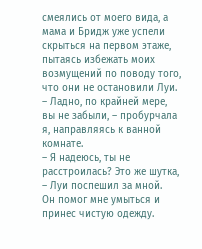смеялись от моего вида, а мама и Бридж уже успели скрыться на первом этаже, пытаясь избежать моих возмущений по поводу того, что они не остановили Луи.
– Ладно, по крайней мере, вы не забыли, – пробурчала я, направляясь к ванной комнате.
– Я надеюсь, ты не расстроилась? Это же шутка, – Луи поспешил за мной.
Он помог мне умыться и принес чистую одежду.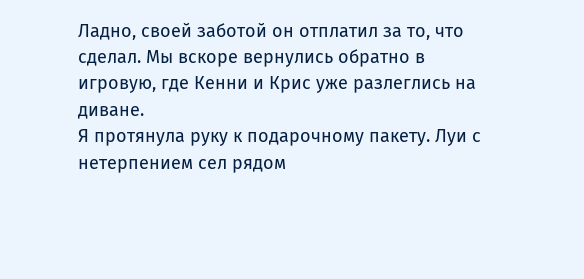Ладно, своей заботой он отплатил за то, что сделал. Мы вскоре вернулись обратно в игровую, где Кенни и Крис уже разлеглись на диване.
Я протянула руку к подарочному пакету. Луи с нетерпением сел рядом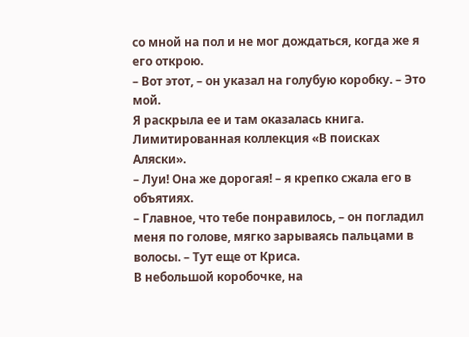со мной на пол и не мог дождаться, когда же я его открою.
– Вот этот, – он указал на голубую коробку. – Это мой.
Я раскрыла ее и там оказалась книга. Лимитированная коллекция «В поисках Аляски».
– Луи! Она же дорогая! – я крепко сжала его в объятиях.
– Главное, что тебе понравилось, – он погладил меня по голове, мягко зарываясь пальцами в волосы. – Тут еще от Криса.
В небольшой коробочке, на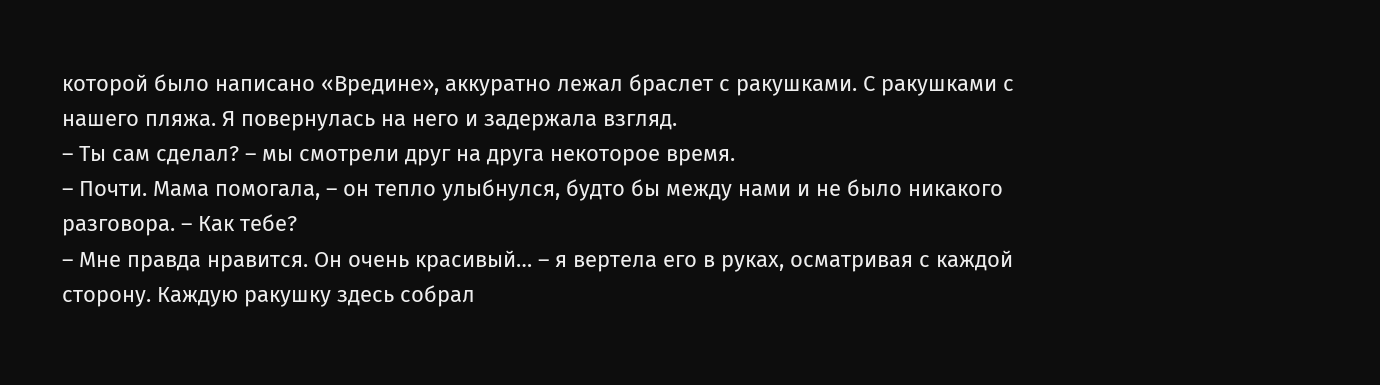которой было написано «Вредине», аккуратно лежал браслет с ракушками. С ракушками с нашего пляжа. Я повернулась на него и задержала взгляд.
– Ты сам сделал? – мы смотрели друг на друга некоторое время.
– Почти. Мама помогала, – он тепло улыбнулся, будто бы между нами и не было никакого разговора. – Как тебе?
– Мне правда нравится. Он очень красивый… – я вертела его в руках, осматривая с каждой сторону. Каждую ракушку здесь собрал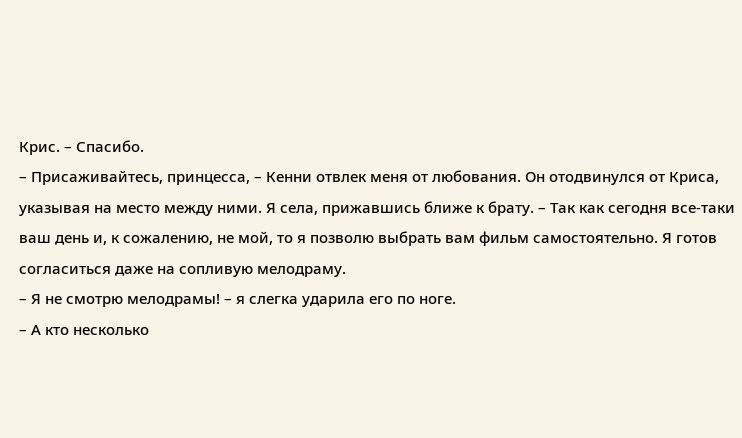Крис. – Спасибо.
– Присаживайтесь, принцесса, – Кенни отвлек меня от любования. Он отодвинулся от Криса, указывая на место между ними. Я села, прижавшись ближе к брату. – Так как сегодня все-таки ваш день и, к сожалению, не мой, то я позволю выбрать вам фильм самостоятельно. Я готов согласиться даже на сопливую мелодраму.
– Я не смотрю мелодрамы! – я слегка ударила его по ноге.
– А кто несколько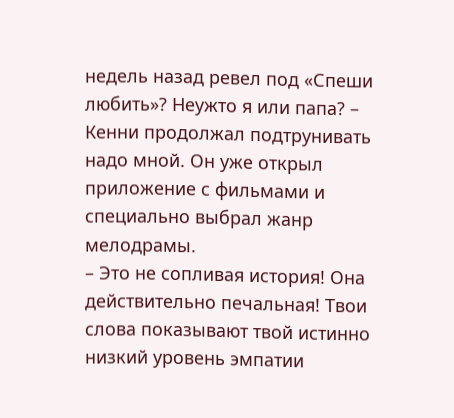недель назад ревел под «Спеши любить»? Неужто я или папа? – Кенни продолжал подтрунивать надо мной. Он уже открыл приложение с фильмами и специально выбрал жанр мелодрамы.
– Это не сопливая история! Она действительно печальная! Твои слова показывают твой истинно низкий уровень эмпатии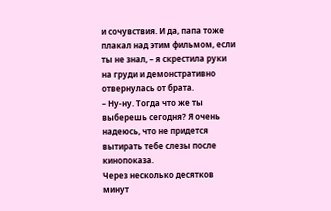и сочувствия. И да, папа тоже плакал над этим фильмом, если ты не знал, – я скрестила руки на груди и демонстративно отвернулась от брата.
– Ну-ну. Тогда что же ты выберешь сегодня? Я очень надеюсь, что не придется вытирать тебе слезы после кинопоказа.
Через несколько десятков минут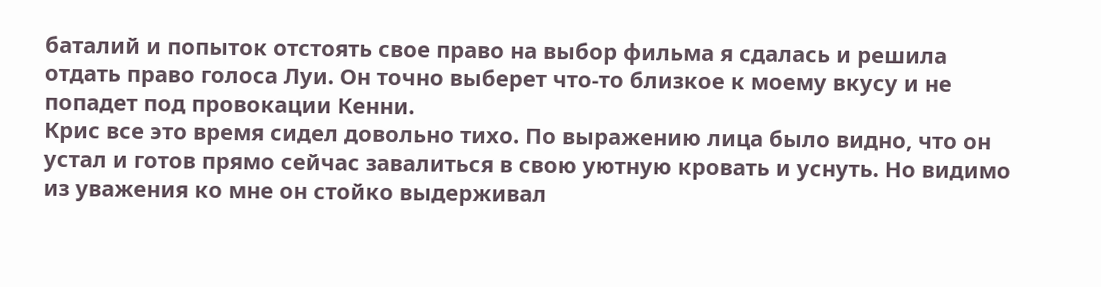баталий и попыток отстоять свое право на выбор фильма я сдалась и решила отдать право голоса Луи. Он точно выберет что-то близкое к моему вкусу и не попадет под провокации Кенни.
Крис все это время сидел довольно тихо. По выражению лица было видно, что он устал и готов прямо сейчас завалиться в свою уютную кровать и уснуть. Но видимо из уважения ко мне он стойко выдерживал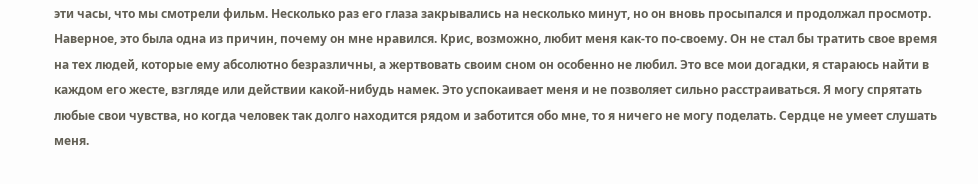эти часы, что мы смотрели фильм. Несколько раз его глаза закрывались на несколько минут, но он вновь просыпался и продолжал просмотр. Наверное, это была одна из причин, почему он мне нравился. Крис, возможно, любит меня как-то по-своему. Он не стал бы тратить свое время на тех людей, которые ему абсолютно безразличны, а жертвовать своим сном он особенно не любил. Это все мои догадки, я стараюсь найти в каждом его жесте, взгляде или действии какой-нибудь намек. Это успокаивает меня и не позволяет сильно расстраиваться. Я могу спрятать любые свои чувства, но когда человек так долго находится рядом и заботится обо мне, то я ничего не могу поделать. Сердце не умеет слушать меня.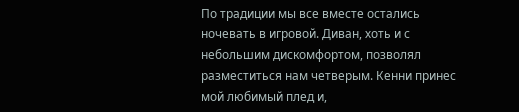По традиции мы все вместе остались ночевать в игровой. Диван, хоть и с небольшим дискомфортом, позволял разместиться нам четверым. Кенни принес мой любимый плед и,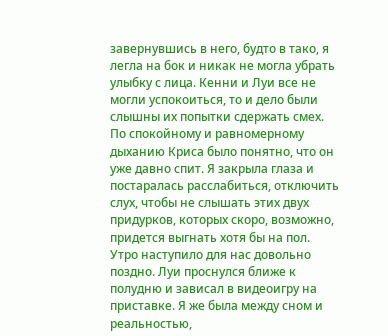завернувшись в него, будто в тако, я легла на бок и никак не могла убрать улыбку с лица. Кенни и Луи все не могли успокоиться, то и дело были слышны их попытки сдержать смех. По спокойному и равномерному дыханию Криса было понятно, что он уже давно спит. Я закрыла глаза и постаралась расслабиться, отключить слух, чтобы не слышать этих двух придурков, которых скоро, возможно, придется выгнать хотя бы на пол.
Утро наступило для нас довольно поздно. Луи проснулся ближе к полудню и зависал в видеоигру на приставке. Я же была между сном и реальностью,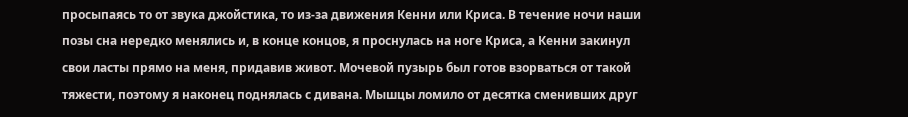просыпаясь то от звука джойстика, то из-за движения Кенни или Криса. В течение ночи наши позы сна нередко менялись и, в конце концов, я проснулась на ноге Криса, а Кенни закинул свои ласты прямо на меня, придавив живот. Мочевой пузырь был готов взорваться от такой тяжести, поэтому я наконец поднялась с дивана. Мышцы ломило от десятка сменивших друг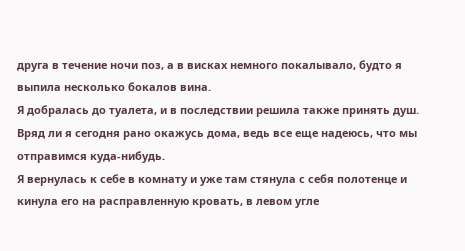друга в течение ночи поз, а в висках немного покалывало, будто я выпила несколько бокалов вина.
Я добралась до туалета, и в последствии решила также принять душ. Вряд ли я сегодня рано окажусь дома, ведь все еще надеюсь, что мы отправимся куда-нибудь.
Я вернулась к себе в комнату и уже там стянула с себя полотенце и кинула его на расправленную кровать, в левом угле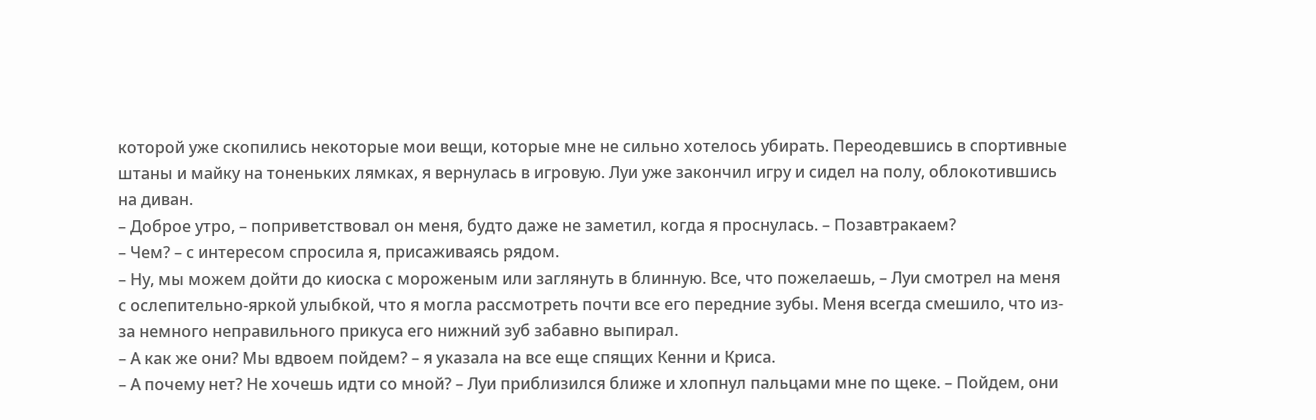которой уже скопились некоторые мои вещи, которые мне не сильно хотелось убирать. Переодевшись в спортивные штаны и майку на тоненьких лямках, я вернулась в игровую. Луи уже закончил игру и сидел на полу, облокотившись на диван.
– Доброе утро, – поприветствовал он меня, будто даже не заметил, когда я проснулась. – Позавтракаем?
– Чем? – с интересом спросила я, присаживаясь рядом.
– Ну, мы можем дойти до киоска с мороженым или заглянуть в блинную. Все, что пожелаешь, – Луи смотрел на меня с ослепительно-яркой улыбкой, что я могла рассмотреть почти все его передние зубы. Меня всегда смешило, что из-за немного неправильного прикуса его нижний зуб забавно выпирал.
– А как же они? Мы вдвоем пойдем? – я указала на все еще спящих Кенни и Криса.
– А почему нет? Не хочешь идти со мной? – Луи приблизился ближе и хлопнул пальцами мне по щеке. – Пойдем, они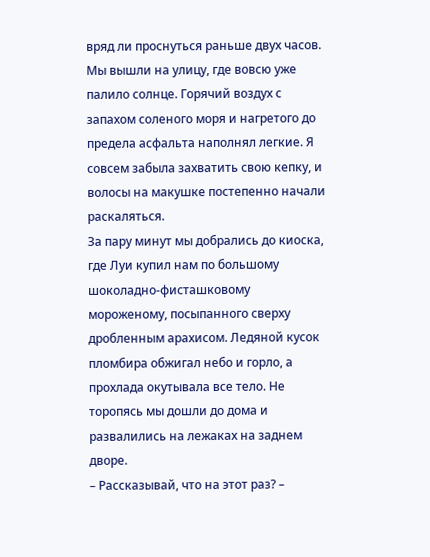вряд ли проснуться раньше двух часов.
Мы вышли на улицу, где вовсю уже палило солнце. Горячий воздух с запахом соленого моря и нагретого до предела асфальта наполнял легкие. Я совсем забыла захватить свою кепку, и волосы на макушке постепенно начали раскаляться.
За пару минут мы добрались до киоска, где Луи купил нам по большому шоколадно-фисташковому мороженому, посыпанного сверху дробленным арахисом. Ледяной кусок пломбира обжигал небо и горло, а прохлада окутывала все тело. Не торопясь мы дошли до дома и развалились на лежаках на заднем дворе.
– Рассказывай, что на этот раз? –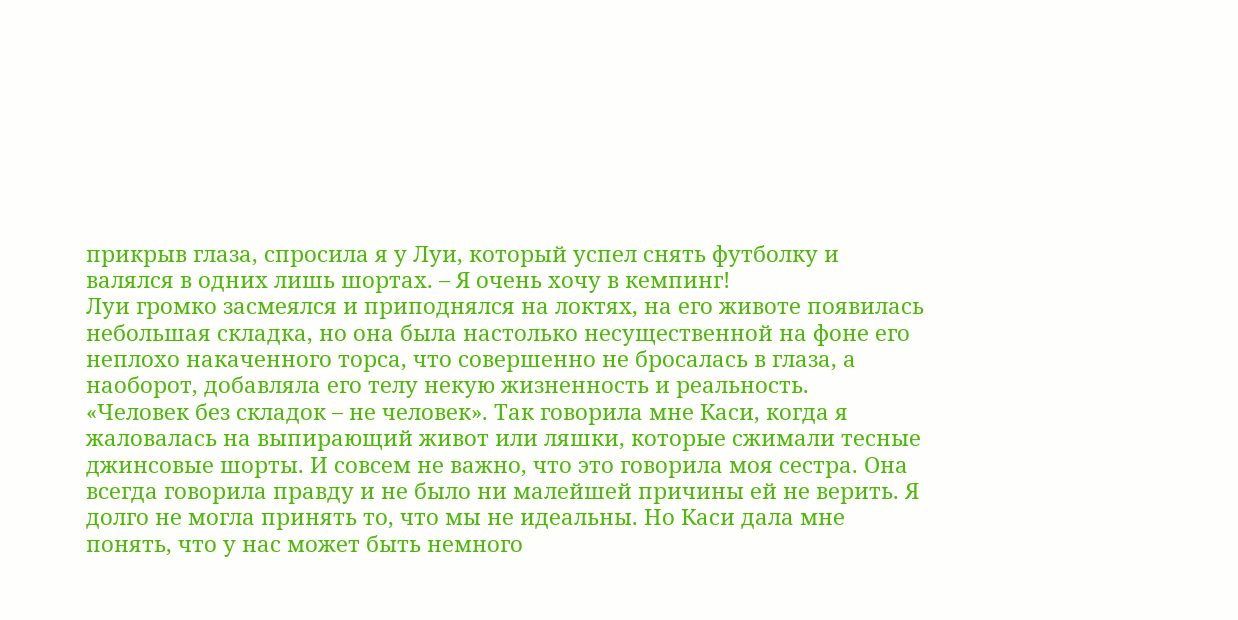прикрыв глаза, спросила я у Луи, который успел снять футболку и валялся в одних лишь шортах. – Я очень хочу в кемпинг!
Луи громко засмеялся и приподнялся на локтях, на его животе появилась небольшая складка, но она была настолько несущественной на фоне его неплохо накаченного торса, что совершенно не бросалась в глаза, а наоборот, добавляла его телу некую жизненность и реальность.
«Человек без складок – не человек». Так говорила мне Каси, когда я жаловалась на выпирающий живот или ляшки, которые сжимали тесные джинсовые шорты. И совсем не важно, что это говорила моя сестра. Она всегда говорила правду и не было ни малейшей причины ей не верить. Я долго не могла принять то, что мы не идеальны. Но Каси дала мне понять, что у нас может быть немного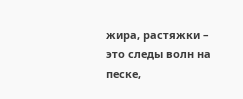жира, растяжки – это следы волн на песке,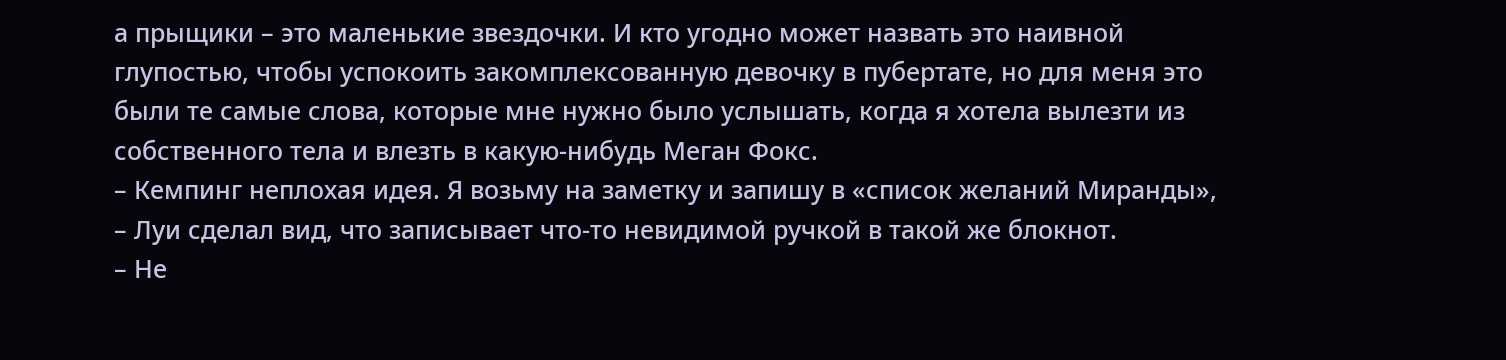а прыщики – это маленькие звездочки. И кто угодно может назвать это наивной глупостью, чтобы успокоить закомплексованную девочку в пубертате, но для меня это были те самые слова, которые мне нужно было услышать, когда я хотела вылезти из собственного тела и влезть в какую-нибудь Меган Фокс.
– Кемпинг неплохая идея. Я возьму на заметку и запишу в «список желаний Миранды», – Луи сделал вид, что записывает что-то невидимой ручкой в такой же блокнот.
– Не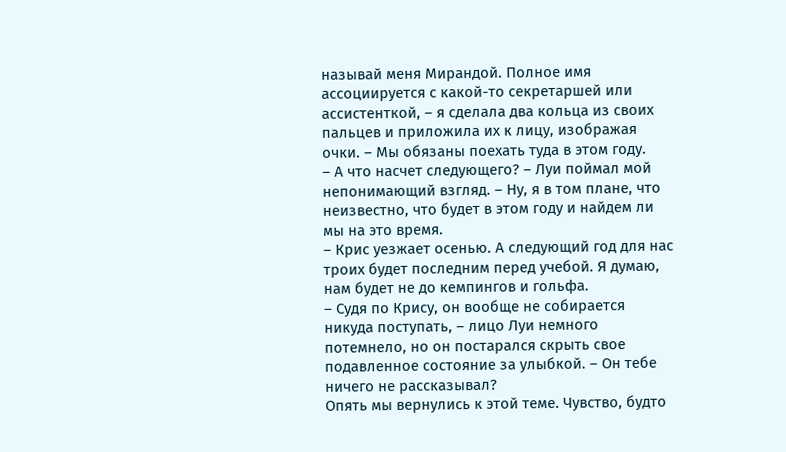называй меня Мирандой. Полное имя ассоциируется с какой-то секретаршей или ассистенткой, – я сделала два кольца из своих пальцев и приложила их к лицу, изображая очки. – Мы обязаны поехать туда в этом году.
– А что насчет следующего? – Луи поймал мой непонимающий взгляд. – Ну, я в том плане, что неизвестно, что будет в этом году и найдем ли мы на это время.
– Крис уезжает осенью. А следующий год для нас троих будет последним перед учебой. Я думаю, нам будет не до кемпингов и гольфа.
– Судя по Крису, он вообще не собирается никуда поступать, – лицо Луи немного потемнело, но он постарался скрыть свое подавленное состояние за улыбкой. – Он тебе ничего не рассказывал?
Опять мы вернулись к этой теме. Чувство, будто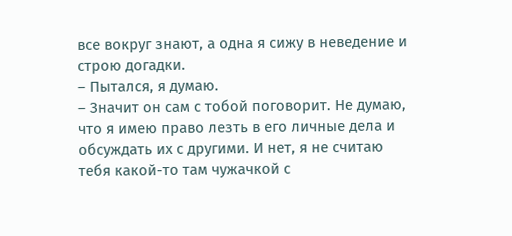все вокруг знают, а одна я сижу в неведение и строю догадки.
– Пытался, я думаю.
– Значит он сам с тобой поговорит. Не думаю, что я имею право лезть в его личные дела и обсуждать их с другими. И нет, я не считаю тебя какой-то там чужачкой с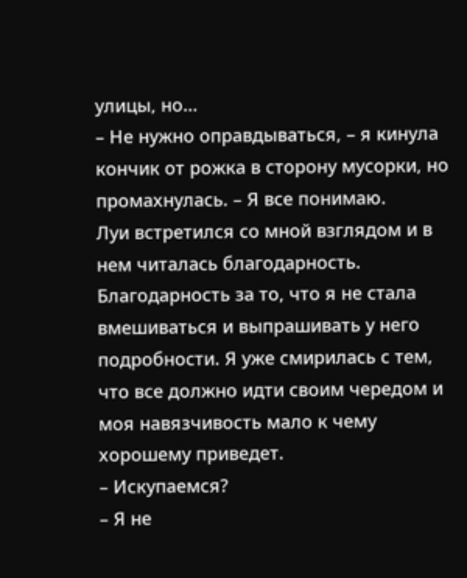улицы, но…
– Не нужно оправдываться, – я кинула кончик от рожка в сторону мусорки, но промахнулась. – Я все понимаю.
Луи встретился со мной взглядом и в нем читалась благодарность. Благодарность за то, что я не стала вмешиваться и выпрашивать у него подробности. Я уже смирилась с тем, что все должно идти своим чередом и моя навязчивость мало к чему хорошему приведет.
– Искупаемся?
– Я не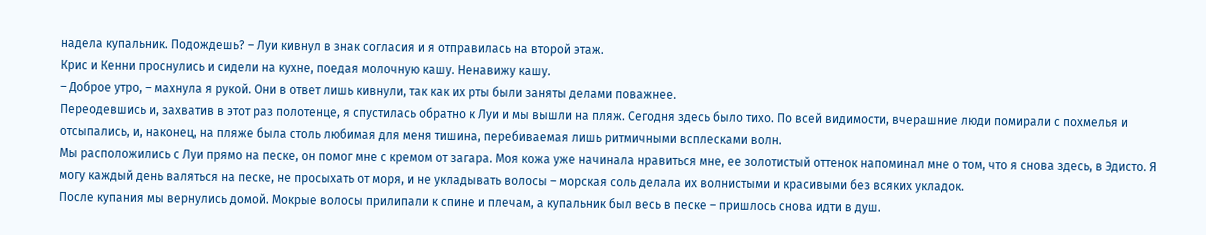надела купальник. Подождешь? – Луи кивнул в знак согласия и я отправилась на второй этаж.
Крис и Кенни проснулись и сидели на кухне, поедая молочную кашу. Ненавижу кашу.
– Доброе утро, – махнула я рукой. Они в ответ лишь кивнули, так как их рты были заняты делами поважнее.
Переодевшись и, захватив в этот раз полотенце, я спустилась обратно к Луи и мы вышли на пляж. Сегодня здесь было тихо. По всей видимости, вчерашние люди помирали с похмелья и отсыпались, и, наконец, на пляже была столь любимая для меня тишина, перебиваемая лишь ритмичными всплесками волн.
Мы расположились с Луи прямо на песке, он помог мне с кремом от загара. Моя кожа уже начинала нравиться мне, ее золотистый оттенок напоминал мне о том, что я снова здесь, в Эдисто. Я могу каждый день валяться на песке, не просыхать от моря, и не укладывать волосы – морская соль делала их волнистыми и красивыми без всяких укладок.
После купания мы вернулись домой. Мокрые волосы прилипали к спине и плечам, а купальник был весь в песке – пришлось снова идти в душ.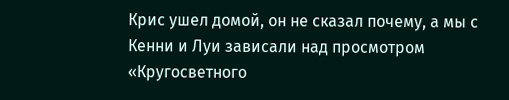Крис ушел домой, он не сказал почему, а мы с Кенни и Луи зависали над просмотром «Кругосветного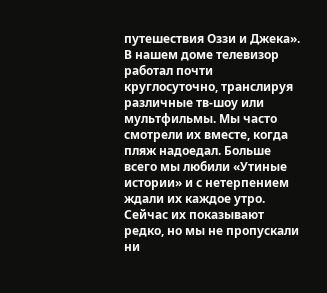путешествия Оззи и Джека». В нашем доме телевизор работал почти круглосуточно, транслируя различные тв-шоу или мультфильмы. Мы часто смотрели их вместе, когда пляж надоедал. Больше всего мы любили «Утиные истории» и с нетерпением ждали их каждое утро. Сейчас их показывают редко, но мы не пропускали ни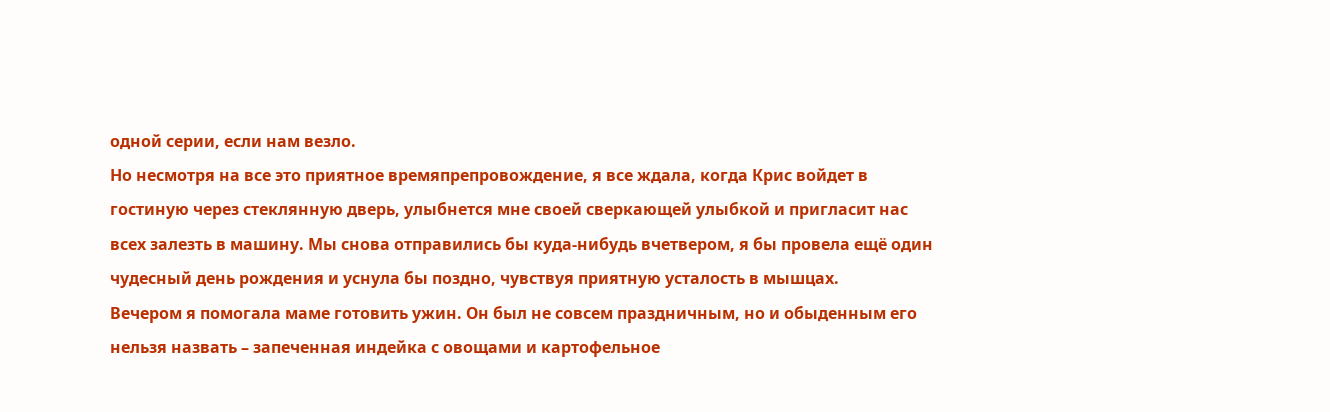одной серии, если нам везло.
Но несмотря на все это приятное времяпрепровождение, я все ждала, когда Крис войдет в гостиную через стеклянную дверь, улыбнется мне своей сверкающей улыбкой и пригласит нас всех залезть в машину. Мы снова отправились бы куда-нибудь вчетвером, я бы провела ещё один чудесный день рождения и уснула бы поздно, чувствуя приятную усталость в мышцах.
Вечером я помогала маме готовить ужин. Он был не совсем праздничным, но и обыденным его нельзя назвать – запеченная индейка с овощами и картофельное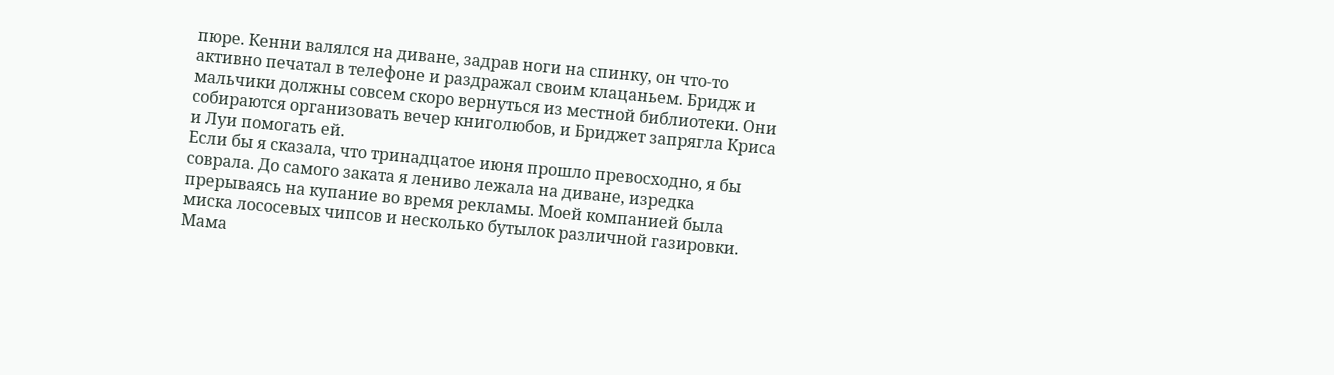пюре. Кенни валялся на диване, задрав ноги на спинку, он что-то активно печатал в телефоне и раздражал своим клацаньем. Бридж и мальчики должны совсем скоро вернуться из местной библиотеки. Они собираются организовать вечер книголюбов, и Бриджет запрягла Криса и Луи помогать ей.
Если бы я сказала, что тринадцатое июня прошло превосходно, я бы соврала. До самого заката я лениво лежала на диване, изредка прерываясь на купание во время рекламы. Моей компанией была миска лососевых чипсов и несколько бутылок различной газировки.
Мама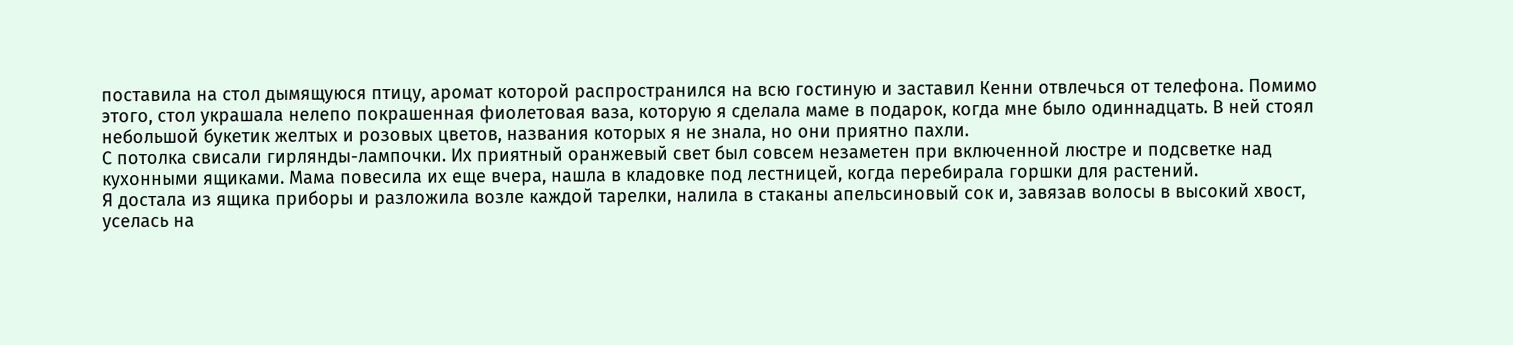поставила на стол дымящуюся птицу, аромат которой распространился на всю гостиную и заставил Кенни отвлечься от телефона. Помимо этого, стол украшала нелепо покрашенная фиолетовая ваза, которую я сделала маме в подарок, когда мне было одиннадцать. В ней стоял небольшой букетик желтых и розовых цветов, названия которых я не знала, но они приятно пахли.
С потолка свисали гирлянды-лампочки. Их приятный оранжевый свет был совсем незаметен при включенной люстре и подсветке над кухонными ящиками. Мама повесила их еще вчера, нашла в кладовке под лестницей, когда перебирала горшки для растений.
Я достала из ящика приборы и разложила возле каждой тарелки, налила в стаканы апельсиновый сок и, завязав волосы в высокий хвост, уселась на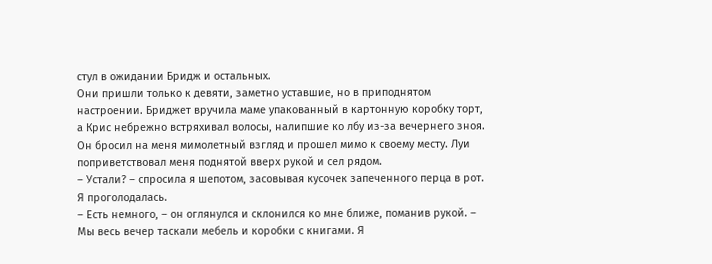стул в ожидании Бридж и остальных.
Они пришли только к девяти, заметно уставшие, но в приподнятом настроении. Бриджет вручила маме упакованный в картонную коробку торт, а Крис небрежно встряхивал волосы, налипшие ко лбу из-за вечернего зноя. Он бросил на меня мимолетный взгляд и прошел мимо к своему месту. Луи поприветствовал меня поднятой вверх рукой и сел рядом.
– Устали? – спросила я шепотом, засовывая кусочек запеченного перца в рот. Я проголодалась.
– Есть немного, – он оглянулся и склонился ко мне ближе, поманив рукой. – Мы весь вечер таскали мебель и коробки с книгами. Я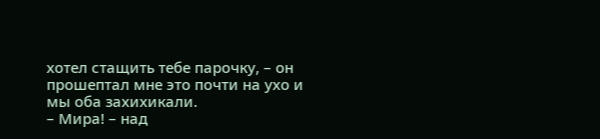хотел стащить тебе парочку, – он прошептал мне это почти на ухо и мы оба захихикали.
– Мира! – над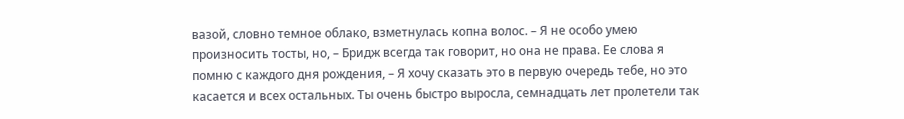вазой, словно темное облако, взметнулась копна волос. – Я не особо умею произносить тосты, но, – Бридж всегда так говорит, но она не права. Ее слова я помню с каждого дня рождения, – Я хочу сказать это в первую очередь тебе, но это касается и всех остальных. Ты очень быстро выросла, семнадцать лет пролетели так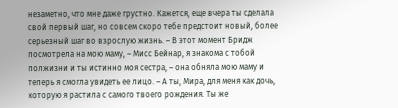незаметно, что мне даже грустно. Кажется, еще вчера ты сделала свой первый шаг, но совсем скоро тебе предстоит новый, более серьезный шаг во взрослую жизнь. – В этот момент Бридж посмотрела на мою маму, – Мисс Бейнар, я знакома с тобой полжизни и ты истинно моя сестра, – она обняла мою маму и теперь я смогла увидеть ее лицо. – А ты, Мира, для меня как дочь, которую я растила с самого твоего рождения. Ты же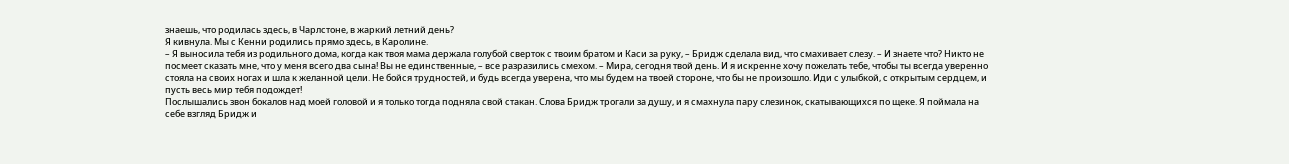знаешь, что родилась здесь, в Чарлстоне, в жаркий летний день?
Я кивнула. Мы с Кенни родились прямо здесь, в Каролине.
– Я выносила тебя из родильного дома, когда как твоя мама держала голубой сверток с твоим братом и Каси за руку, – Бридж сделала вид, что смахивает слезу. – И знаете что? Никто не посмеет сказать мне, что у меня всего два сына! Вы не единственные, – все разразились смехом. – Мира, сегодня твой день. И я искренне хочу пожелать тебе, чтобы ты всегда уверенно стояла на своих ногах и шла к желанной цели. Не бойся трудностей, и будь всегда уверена, что мы будем на твоей стороне, что бы не произошло. Иди с улыбкой, с открытым сердцем, и пусть весь мир тебя подождет!
Послышались звон бокалов над моей головой и я только тогда подняла свой стакан. Слова Бридж трогали за душу, и я смахнула пару слезинок, скатывающихся по щеке. Я поймала на себе взгляд Бридж и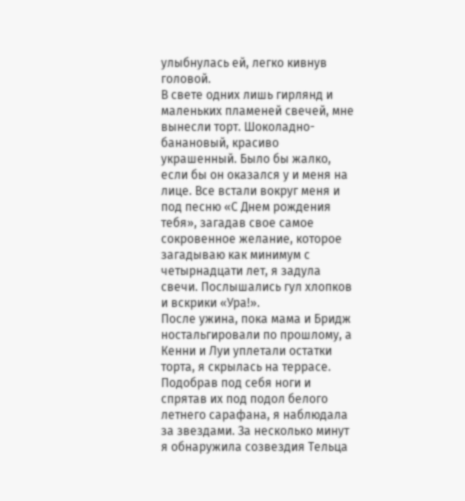улыбнулась ей, легко кивнув головой.
В свете одних лишь гирлянд и маленьких пламеней свечей, мне вынесли торт. Шоколадно-банановый, красиво украшенный. Было бы жалко, если бы он оказался у и меня на лице. Все встали вокруг меня и под песню «С Днем рождения тебя», загадав свое самое сокровенное желание, которое загадываю как минимум с четырнадцати лет, я задула свечи. Послышались гул хлопков и вскрики «Ура!».
После ужина, пока мама и Бридж ностальгировали по прошлому, а Кенни и Луи уплетали остатки торта, я скрылась на террасе. Подобрав под себя ноги и спрятав их под подол белого летнего сарафана, я наблюдала за звездами. За несколько минут я обнаружила созвездия Тельца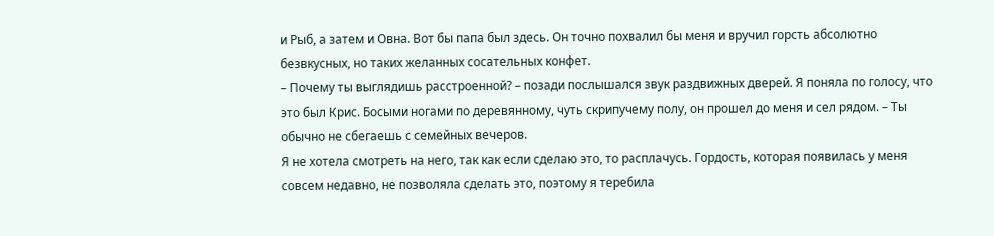и Рыб, а затем и Овна. Вот бы папа был здесь. Он точно похвалил бы меня и вручил горсть абсолютно безвкусных, но таких желанных сосательных конфет.
– Почему ты выглядишь расстроенной? – позади послышался звук раздвижных дверей. Я поняла по голосу, что это был Крис. Босыми ногами по деревянному, чуть скрипучему полу, он прошел до меня и сел рядом. – Ты обычно не сбегаешь с семейных вечеров.
Я не хотела смотреть на него, так как если сделаю это, то расплачусь. Гордость, которая появилась у меня совсем недавно, не позволяла сделать это, поэтому я теребила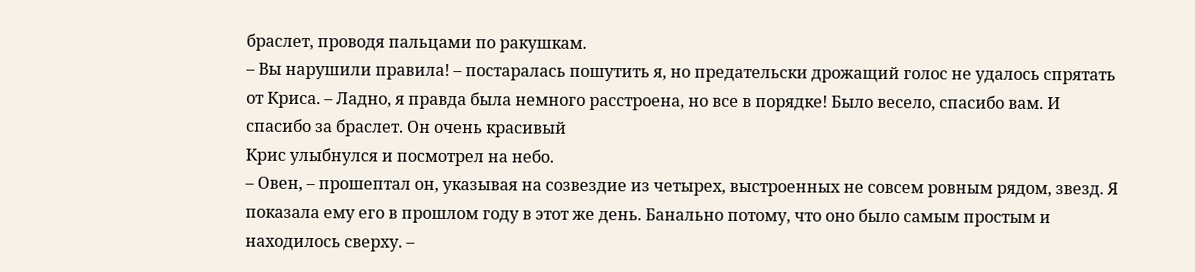браслет, проводя пальцами по ракушкам.
– Вы нарушили правила! – постаралась пошутить я, но предательски дрожащий голос не удалось спрятать от Криса. – Ладно, я правда была немного расстроена, но все в порядке! Было весело, спасибо вам. И спасибо за браслет. Он очень красивый
Крис улыбнулся и посмотрел на небо.
– Овен, – прошептал он, указывая на созвездие из четырех, выстроенных не совсем ровным рядом, звезд. Я показала ему его в прошлом году в этот же день. Банально потому, что оно было самым простым и находилось сверху. –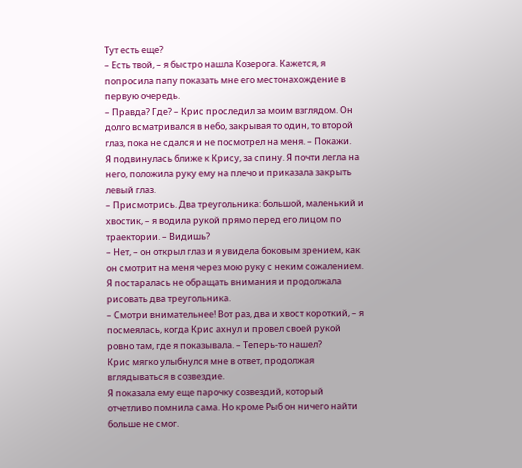Тут есть еще?
– Есть твой, – я быстро нашла Козерога. Кажется, я попросила папу показать мне его местонахождение в первую очередь.
– Правда? Где? – Крис проследил за моим взглядом. Он долго всматривался в небо, закрывая то один, то второй глаз, пока не сдался и не посмотрел на меня. – Покажи.
Я подвинулась ближе к Крису, за спину. Я почти легла на него, положила руку ему на плечо и приказала закрыть левый глаз.
– Присмотрись. Два треугольника: большой, маленький и хвостик, – я водила рукой прямо перед его лицом по траектории. – Видишь?
– Нет, – он открыл глаз и я увидела боковым зрением, как он смотрит на меня через мою руку с неким сожалением. Я постаралась не обращать внимания и продолжала рисовать два треугольника.
– Смотри внимательнее! Вот раз, два и хвост короткий, – я посмеялась, когда Крис ахнул и провел своей рукой ровно там, где я показывала. – Теперь-то нашел?
Крис мягко улыбнулся мне в ответ, продолжая вглядываться в созвездие.
Я показала ему еще парочку созвездий, который отчетливо помнила сама. Но кроме Рыб он ничего найти больше не смог.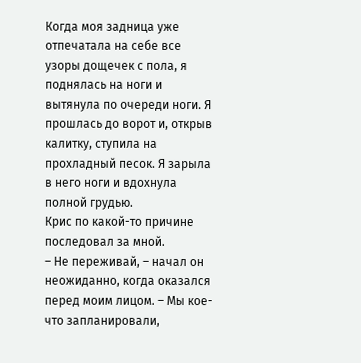Когда моя задница уже отпечатала на себе все узоры дощечек с пола, я поднялась на ноги и вытянула по очереди ноги. Я прошлась до ворот и, открыв калитку, ступила на прохладный песок. Я зарыла в него ноги и вдохнула полной грудью.
Крис по какой-то причине последовал за мной.
– Не переживай, – начал он неожиданно, когда оказался перед моим лицом. – Мы кое-что запланировали,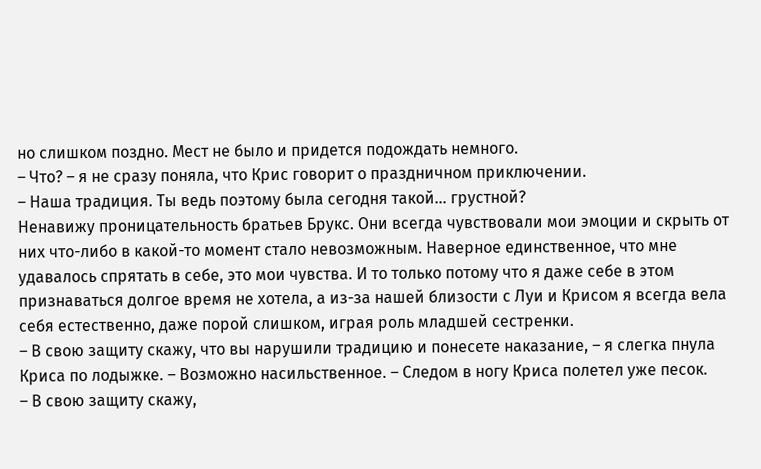но слишком поздно. Мест не было и придется подождать немного.
– Что? – я не сразу поняла, что Крис говорит о праздничном приключении.
– Наша традиция. Ты ведь поэтому была сегодня такой… грустной?
Ненавижу проницательность братьев Брукс. Они всегда чувствовали мои эмоции и скрыть от них что-либо в какой-то момент стало невозможным. Наверное единственное, что мне удавалось спрятать в себе, это мои чувства. И то только потому что я даже себе в этом признаваться долгое время не хотела, а из-за нашей близости с Луи и Крисом я всегда вела себя естественно, даже порой слишком, играя роль младшей сестренки.
– В свою защиту скажу, что вы нарушили традицию и понесете наказание, – я слегка пнула Криса по лодыжке. – Возможно насильственное. – Следом в ногу Криса полетел уже песок.
– В свою защиту скажу,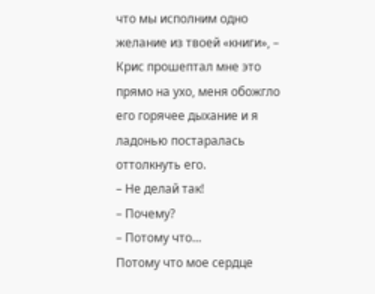что мы исполним одно желание из твоей «книги», – Крис прошептал мне это прямо на ухо, меня обожгло его горячее дыхание и я ладонью постаралась оттолкнуть его.
– Не делай так!
– Почему?
– Потому что…
Потому что мое сердце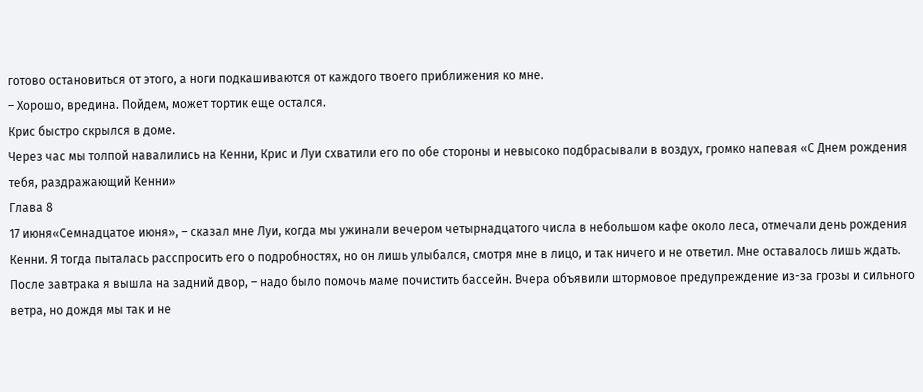готово остановиться от этого, а ноги подкашиваются от каждого твоего приближения ко мне.
– Хорошо, вредина. Пойдем, может тортик еще остался.
Крис быстро скрылся в доме.
Через час мы толпой навалились на Кенни, Крис и Луи схватили его по обе стороны и невысоко подбрасывали в воздух, громко напевая «С Днем рождения тебя, раздражающий Кенни»
Глава 8
17 июня«Семнадцатое июня», – сказал мне Луи, когда мы ужинали вечером четырнадцатого числа в небольшом кафе около леса, отмечали день рождения Кенни. Я тогда пыталась расспросить его о подробностях, но он лишь улыбался, смотря мне в лицо, и так ничего и не ответил. Мне оставалось лишь ждать.
После завтрака я вышла на задний двор, – надо было помочь маме почистить бассейн. Вчера объявили штормовое предупреждение из-за грозы и сильного ветра, но дождя мы так и не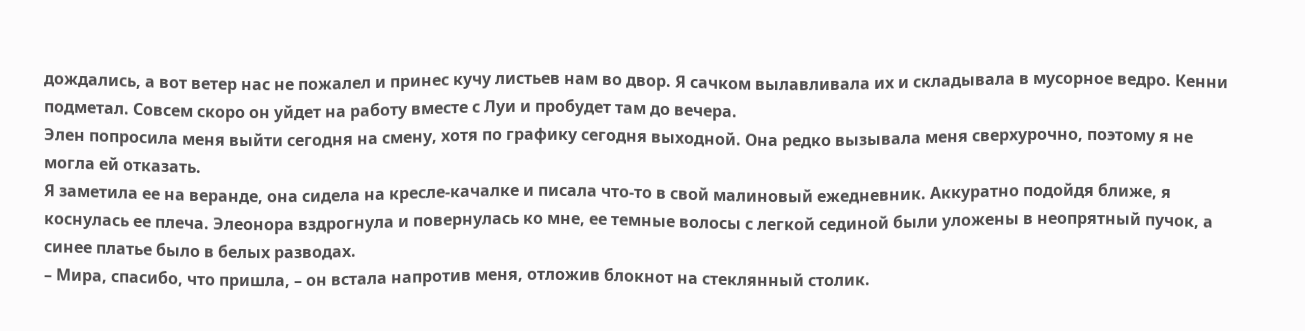дождались, а вот ветер нас не пожалел и принес кучу листьев нам во двор. Я сачком вылавливала их и складывала в мусорное ведро. Кенни подметал. Совсем скоро он уйдет на работу вместе с Луи и пробудет там до вечера.
Элен попросила меня выйти сегодня на смену, хотя по графику сегодня выходной. Она редко вызывала меня сверхурочно, поэтому я не могла ей отказать.
Я заметила ее на веранде, она сидела на кресле-качалке и писала что-то в свой малиновый ежедневник. Аккуратно подойдя ближе, я коснулась ее плеча. Элеонора вздрогнула и повернулась ко мне, ее темные волосы с легкой сединой были уложены в неопрятный пучок, а синее платье было в белых разводах.
– Мира, спасибо, что пришла, – он встала напротив меня, отложив блокнот на стеклянный столик.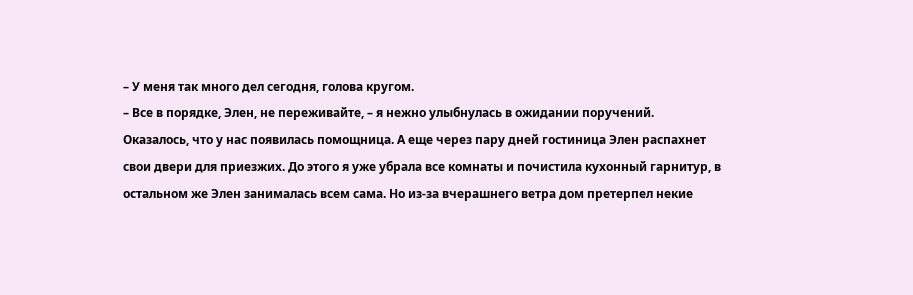– У меня так много дел сегодня, голова кругом.
– Все в порядке, Элен, не переживайте, – я нежно улыбнулась в ожидании поручений.
Оказалось, что у нас появилась помощница. А еще через пару дней гостиница Элен распахнет свои двери для приезжих. До этого я уже убрала все комнаты и почистила кухонный гарнитур, в остальном же Элен занималась всем сама. Но из-за вчерашнего ветра дом претерпел некие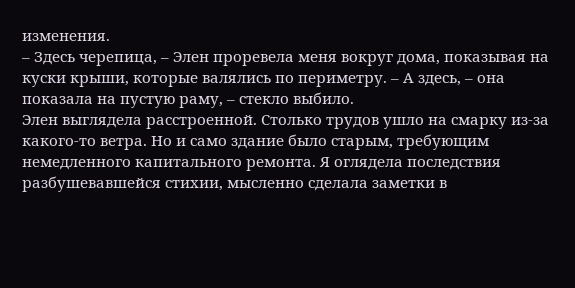изменения.
– Здесь черепица, – Элен проревела меня вокруг дома, показывая на куски крыши, которые валялись по периметру. – А здесь, – она показала на пустую раму, – стекло выбило.
Элен выглядела расстроенной. Столько трудов ушло на смарку из-за какого-то ветра. Но и само здание было старым, требующим немедленного капитального ремонта. Я оглядела последствия разбушевавшейся стихии, мысленно сделала заметки в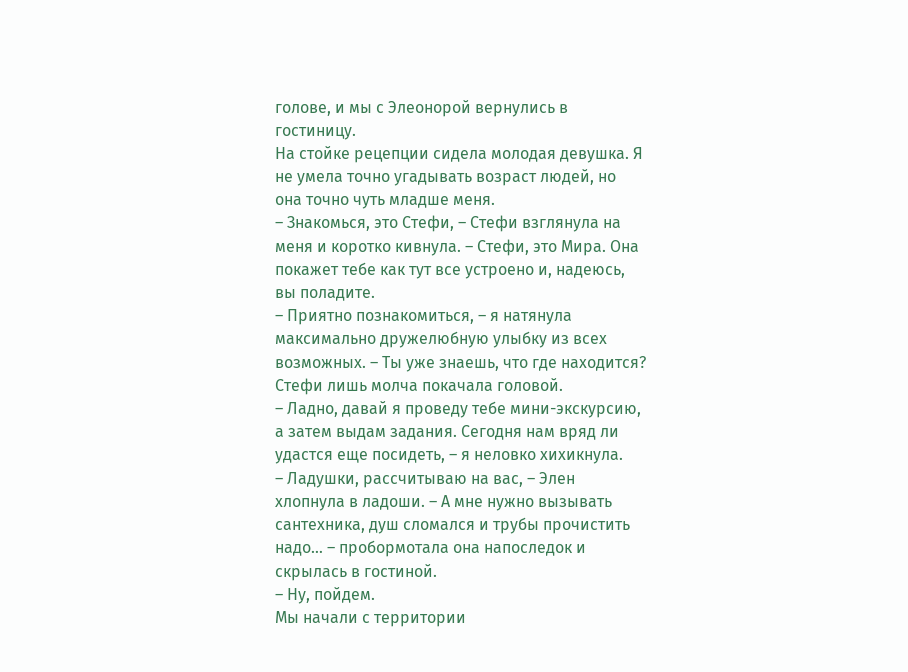голове, и мы с Элеонорой вернулись в гостиницу.
На стойке рецепции сидела молодая девушка. Я не умела точно угадывать возраст людей, но она точно чуть младше меня.
– Знакомься, это Стефи, – Стефи взглянула на меня и коротко кивнула. – Стефи, это Мира. Она покажет тебе как тут все устроено и, надеюсь, вы поладите.
– Приятно познакомиться, – я натянула максимально дружелюбную улыбку из всех возможных. – Ты уже знаешь, что где находится?
Стефи лишь молча покачала головой.
– Ладно, давай я проведу тебе мини-экскурсию, а затем выдам задания. Сегодня нам вряд ли удастся еще посидеть, – я неловко хихикнула.
– Ладушки, рассчитываю на вас, – Элен хлопнула в ладоши. – А мне нужно вызывать сантехника, душ сломался и трубы прочистить надо… – пробормотала она напоследок и скрылась в гостиной.
– Ну, пойдем.
Мы начали с территории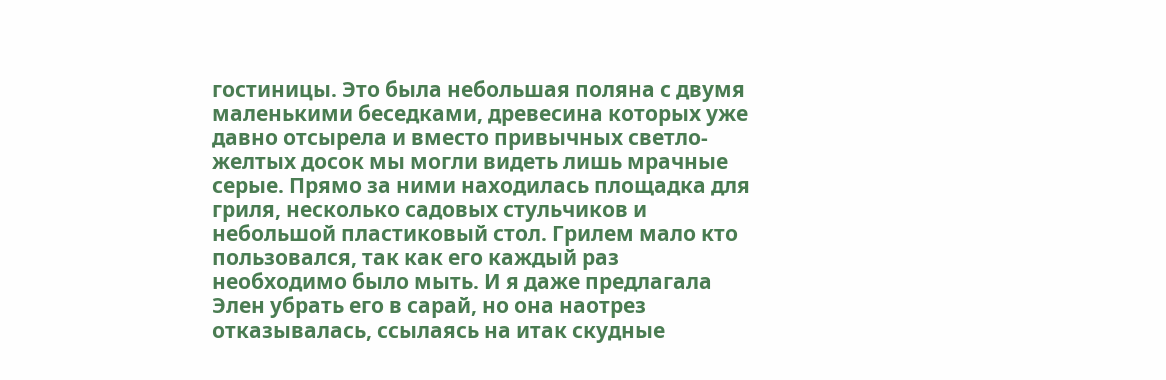гостиницы. Это была небольшая поляна с двумя маленькими беседками, древесина которых уже давно отсырела и вместо привычных светло-желтых досок мы могли видеть лишь мрачные серые. Прямо за ними находилась площадка для гриля, несколько садовых стульчиков и небольшой пластиковый стол. Грилем мало кто пользовался, так как его каждый раз необходимо было мыть. И я даже предлагала Элен убрать его в сарай, но она наотрез отказывалась, ссылаясь на итак скудные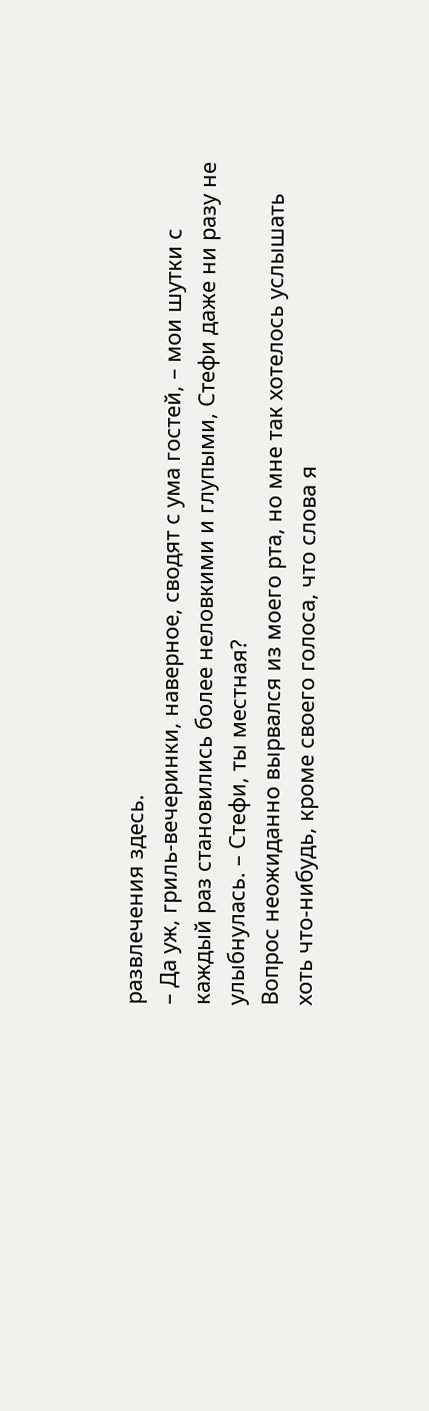развлечения здесь.
– Да уж, гриль-вечеринки, наверное, сводят с ума гостей, – мои шутки с каждый раз становились более неловкими и глупыми, Стефи даже ни разу не улыбнулась. – Стефи, ты местная?
Вопрос неожиданно вырвался из моего рта, но мне так хотелось услышать хоть что-нибудь, кроме своего голоса, что слова я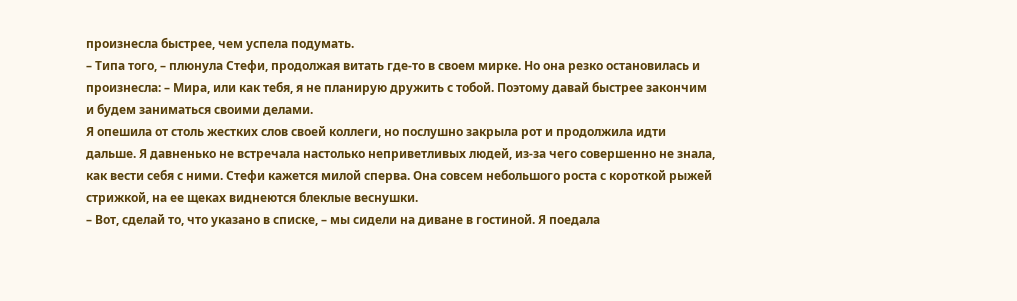произнесла быстрее, чем успела подумать.
– Типа того, – плюнула Стефи, продолжая витать где-то в своем мирке. Но она резко остановилась и произнесла: – Мира, или как тебя, я не планирую дружить с тобой. Поэтому давай быстрее закончим и будем заниматься своими делами.
Я опешила от столь жестких слов своей коллеги, но послушно закрыла рот и продолжила идти дальше. Я давненько не встречала настолько неприветливых людей, из-за чего совершенно не знала, как вести себя с ними. Стефи кажется милой сперва. Она совсем небольшого роста с короткой рыжей стрижкой, на ее щеках виднеются блеклые веснушки.
– Вот, сделай то, что указано в списке, – мы сидели на диване в гостиной. Я поедала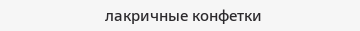лакричные конфетки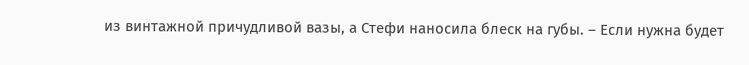из винтажной причудливой вазы, а Стефи наносила блеск на губы. – Если нужна будет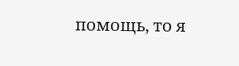помощь, то я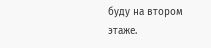буду на втором этаже.